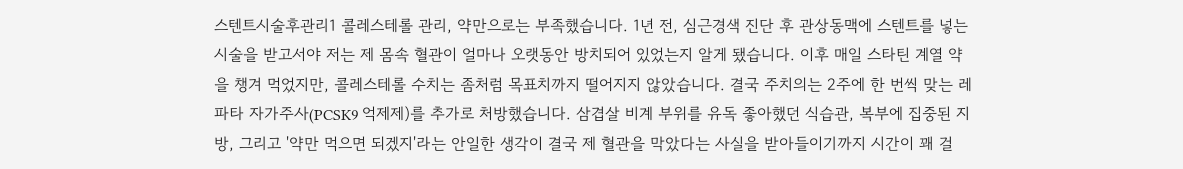스텐트시술후관리1 콜레스테롤 관리, 약만으로는 부족했습니다. 1년 전, 심근경색 진단 후 관상동맥에 스텐트를 넣는 시술을 받고서야 저는 제 몸속 혈관이 얼마나 오랫동안 방치되어 있었는지 알게 됐습니다. 이후 매일 스타틴 계열 약을 챙겨 먹었지만, 콜레스테롤 수치는 좀처럼 목표치까지 떨어지지 않았습니다. 결국 주치의는 2주에 한 번씩 맞는 레파타 자가주사(PCSK9 억제제)를 추가로 처방했습니다. 삼겹살 비계 부위를 유독 좋아했던 식습관, 복부에 집중된 지방, 그리고 '약만 먹으면 되겠지'라는 안일한 생각이 결국 제 혈관을 막았다는 사실을 받아들이기까지 시간이 꽤 걸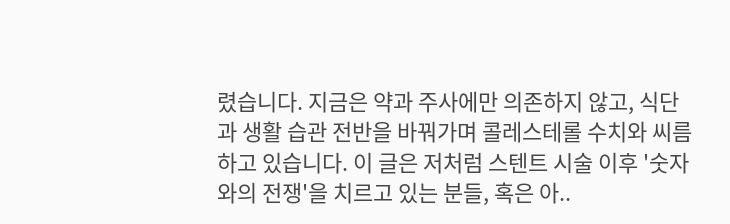렸습니다. 지금은 약과 주사에만 의존하지 않고, 식단과 생활 습관 전반을 바꿔가며 콜레스테롤 수치와 씨름하고 있습니다. 이 글은 저처럼 스텐트 시술 이후 '숫자와의 전쟁'을 치르고 있는 분들, 혹은 아..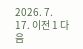2026. 7. 17. 이전 1 다음